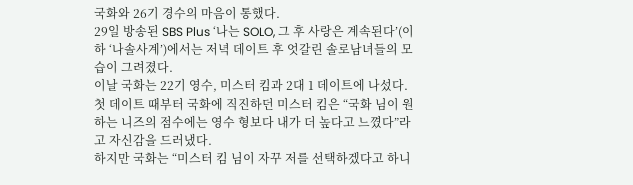국화와 26기 경수의 마음이 통했다.
29일 방송된 SBS Plus ‘나는 SOLO, 그 후 사랑은 계속된다’(이하 ‘나솔사계’)에서는 저녁 데이트 후 엇갈린 솔로남녀들의 모습이 그려졌다.
이날 국화는 22기 영수, 미스터 킴과 2대 1 데이트에 나섰다. 첫 데이트 때부터 국화에 직진하던 미스터 킴은 “국화 님이 원하는 니즈의 점수에는 영수 형보다 내가 더 높다고 느꼈다”라고 자신감을 드러냈다.
하지만 국화는 “미스터 킴 님이 자꾸 저를 선택하겠다고 하니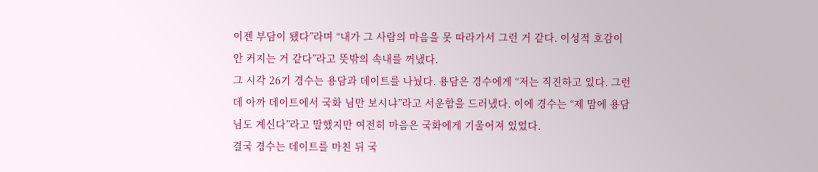이젠 부담이 됐다”라며 “내가 그 사람의 마음을 못 따라가서 그런 거 같다. 이성적 호감이 안 커지는 거 같다”라고 뜻밖의 속내를 꺼냈다.
그 시각 26기 경수는 용담과 데이트를 나눴다. 용담은 경수에게 “저는 직진하고 있다. 그런데 아까 데이트에서 국화 님만 보시냐”라고 서운함을 드러냈다. 이에 경수는 “제 맘에 용담 님도 계신다”라고 말했지만 여전히 마음은 국화에게 기울어져 있었다.
결국 경수는 데이트를 마친 뒤 국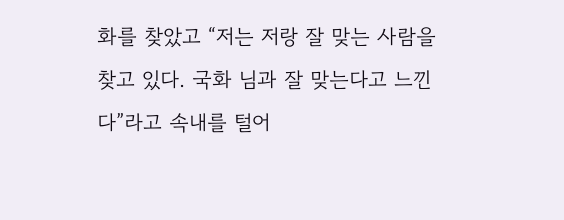화를 찾았고 “저는 저랑 잘 맞는 사람을 찾고 있다. 국화 님과 잘 맞는다고 느낀다”라고 속내를 털어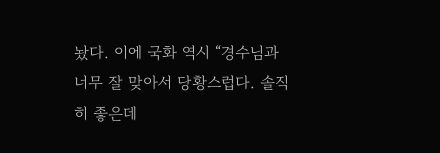놨다. 이에 국화 역시 “경수님과 너무 잘 맞아서 당황스럽다. 솔직히 좋은데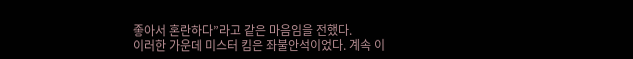좋아서 혼란하다”라고 같은 마음임을 전했다.
이러한 가운데 미스터 킴은 좌불안석이었다. 계속 이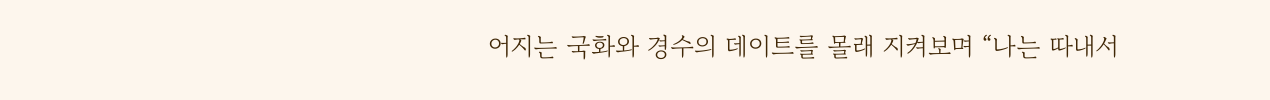어지는 국화와 경수의 데이트를 몰래 지켜보며 “나는 따내서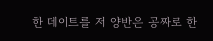한 데이트를 저 양반은 공짜로 한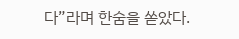다”라며 한숨을 쏟았다.